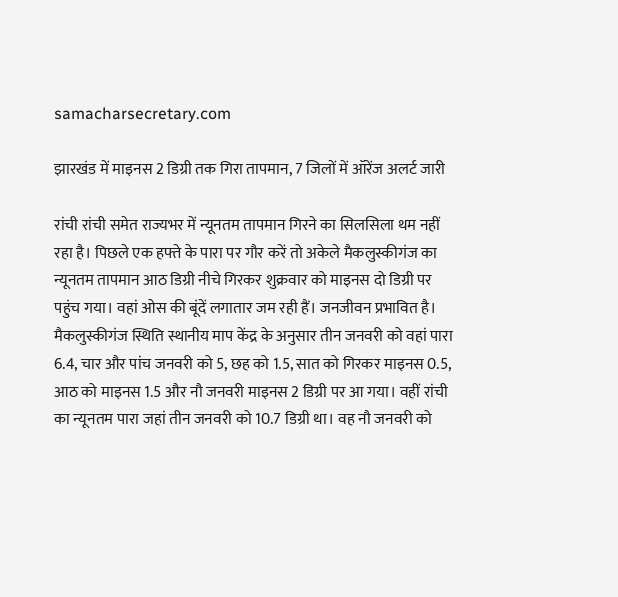samacharsecretary.com

झारखंड में माइनस 2 डिग्री तक गिरा तापमान, 7 जिलों में ऑरेंज अलर्ट जारी

रांची रांची समेत राज्यभर में न्यूनतम तापमान गिरने का सिलसिला थम नहीं रहा है। पिछले एक हफ्ते के पारा पर गौर करें तो अकेले मैकलुस्कीगंज का न्यूनतम तापमान आठ डिग्री नीचे गिरकर शुक्रवार को माइनस दो डिग्री पर पहुंच गया। वहां ओस की बूंदें लगातार जम रही हैं। जनजीवन प्रभावित है। मैकलुस्कीगंज स्थिति स्थानीय माप केंद्र के अनुसार तीन जनवरी को वहां पारा 6.4, चार और पांच जनवरी को 5, छह को 1.5, सात को गिरकर माइनस 0.5, आठ को माइनस 1.5 और नौ जनवरी माइनस 2 डिग्री पर आ गया। वहीं रांची का न्यूनतम पारा जहां तीन जनवरी को 10.7 डिग्री था। वह नौ जनवरी को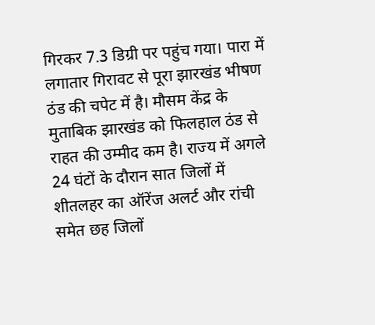गिरकर 7.3 डिग्री पर पहुंच गया। पारा में लगातार गिरावट से पूरा झारखंड भीषण ठंड की चपेट में है। मौसम केंद्र के मुताबिक झारखंड को फिलहाल ठंड से राहत की उम्मीद कम है। राज्य में अगले 24 घंटों के दौरान सात जिलों में शीतलहर का ऑरेंज अलर्ट और रांची समेत छह जिलों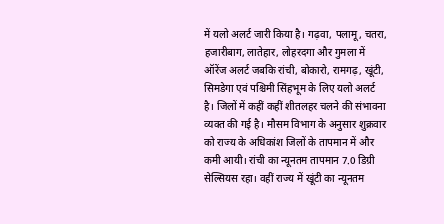में यलो अलर्ट जारी किया है। गढ़वा, पलामू, चतरा, हजारीबाग, लातेहार, लोहरदगा और गुमला में ऑरेंज अलर्ट जबकि रांची, बोकारो, रामगढ़, खूंटी, सिमडेगा एवं पश्चिमी सिंहभूम के लिए यलो अलर्ट है। जिलों में कहीं कहीं शीतलहर चलने की संभावना व्यक्त की गई है। मौसम विभाग के अनुसार शुक्रवार को राज्य के अधिकांश जिलों के तापमान में और कमी आयी। रांची का न्यूनतम तापमान 7.0 डिग्री सेल्सियस रहा। वहीं राज्य में खूंटी का न्यूनतम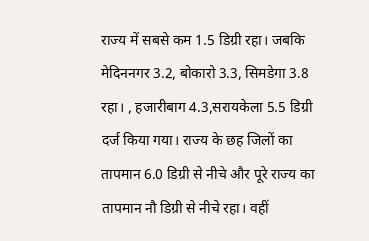राज्य में सबसे कम 1.5 डिग्री रहा। जबकि मेदिननगर 3.2, बोकारो 3.3, सिमडेगा 3.8 रहा। , हजारीबाग 4.3,सरायकेला 5.5 डिग्री दर्ज किया गया। राज्य के छह जिलों का तापमान 6.0 डिग्री से नीचे और पूरे राज्य का तापमान नौ डिग्री से नीचे रहा। वहीं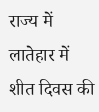राज्य में लातेहार में शीत दिवस की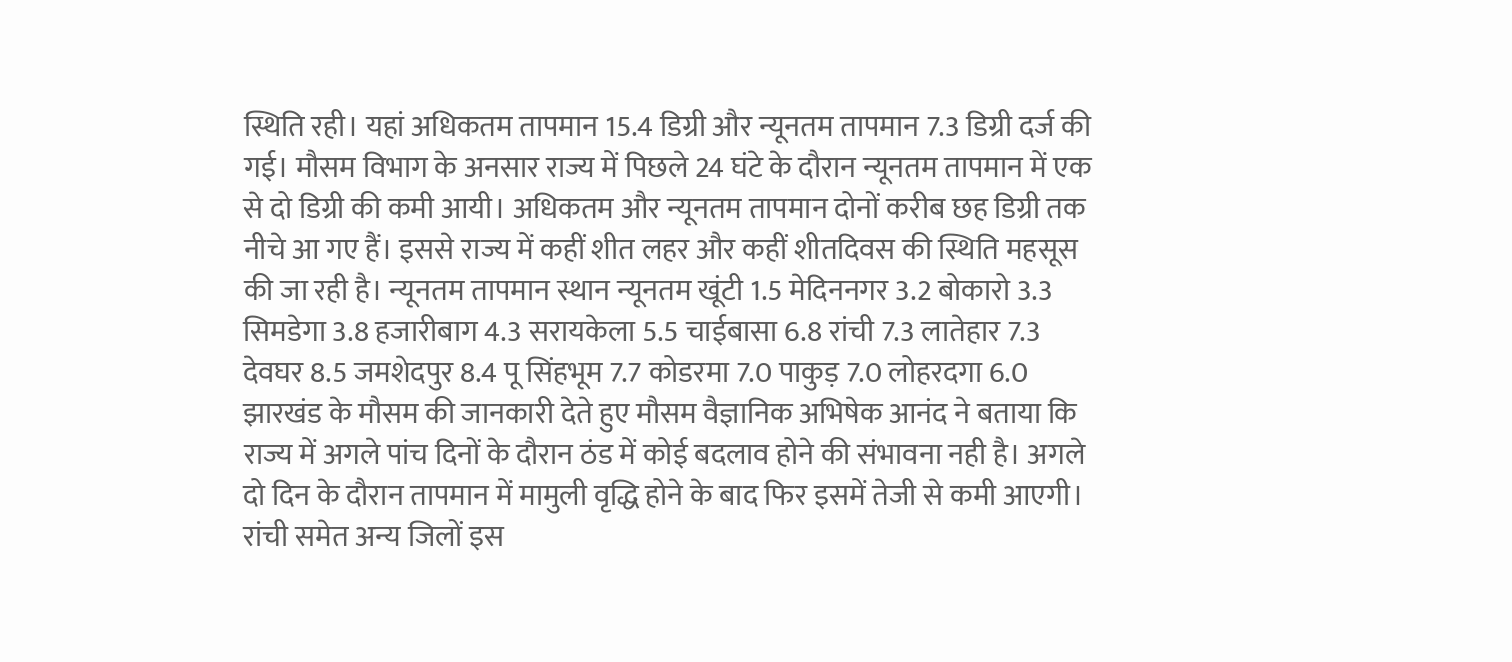स्थिति रही। यहां अधिकतम तापमान 15.4 डिग्री और न्यूनतम तापमान 7.3 डिग्री दर्ज की गई। मौसम विभाग के अनसार राज्य में पिछले 24 घंटे के दौरान न्यूनतम तापमान में एक से दो डिग्री की कमी आयी। अधिकतम और न्यूनतम तापमान दोनों करीब छह डिग्री तक नीचे आ गए हैं। इससे राज्य में कहीं शीत लहर और कहीं शीतदिवस की स्थिति महसूस की जा रही है। न्यूनतम तापमान स्थान न्यूनतम खूंटी 1.5 मेदिननगर 3.2 बोकारो 3.3 सिमडेगा 3.8 हजारीबाग 4.3 सरायकेला 5.5 चाईबासा 6.8 रांची 7.3 लातेहार 7.3 देवघर 8.5 जमशेदपुर 8.4 पू सिंहभूम 7.7 कोडरमा 7.0 पाकुड़ 7.0 लोहरदगा 6.0 झारखंड के मौसम की जानकारी देते हुए मौसम वैज्ञानिक अभिषेक आनंद ने बताया कि राज्य में अगले पांच दिनों के दौरान ठंड में कोई बदलाव होने की संभावना नही है। अगले दो दिन के दौरान तापमान में मामुली वृद्धि होने के बाद फिर इसमें तेजी से कमी आएगी। रांची समेत अन्य जिलों इस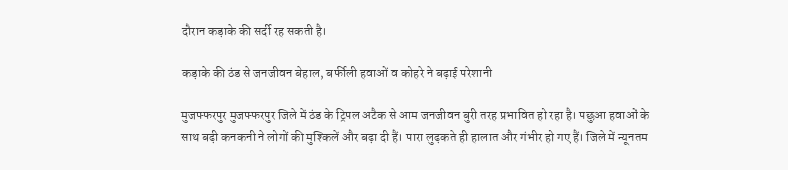दौरान कड़ाके की सर्दी रह सकती है।

कड़ाके की ठंड से जनजीवन बेहाल, बर्फीली हवाओं व कोहरे ने बढ़ाई परेशानी

मुजफ्फरपुर मुजफ्फरपुर जिले में ठंड के ट्रिपल अटैक से आम जनजीवन बुरी तरह प्रभावित हो रहा है। पछुआ हवाओं के साथ बढ़ी कनकनी ने लोगों की मुश्किलें और बढ़ा दी हैं। पारा लुढ़कते ही हालात और गंभीर हो गए हैं। जिले में न्यूनतम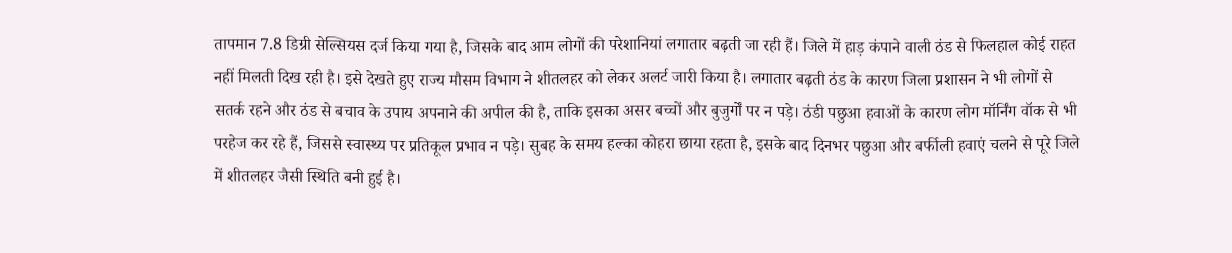तापमान 7.8 डिग्री सेल्सियस दर्ज किया गया है, जिसके बाद आम लोगों की परेशानियां लगातार बढ़ती जा रही हैं। जिले में हाड़ कंपाने वाली ठंड से फिलहाल कोई राहत नहीं मिलती दिख रही है। इसे देखते हुए राज्य मौसम विभाग ने शीतलहर को लेकर अलर्ट जारी किया है। लगातार बढ़ती ठंड के कारण जिला प्रशासन ने भी लोगों से सतर्क रहने और ठंड से बचाव के उपाय अपनाने की अपील की है, ताकि इसका असर बच्चों और बुजुर्गों पर न पड़े। ठंडी पछुआ हवाओं के कारण लोग मॉर्निंग वॉक से भी परहेज कर रहे हैं, जिससे स्वास्थ्य पर प्रतिकूल प्रभाव न पड़े। सुबह के समय हल्का कोहरा छाया रहता है, इसके बाद दिनभर पछुआ और बर्फीली हवाएं चलने से पूरे जिले में शीतलहर जैसी स्थिति बनी हुई है।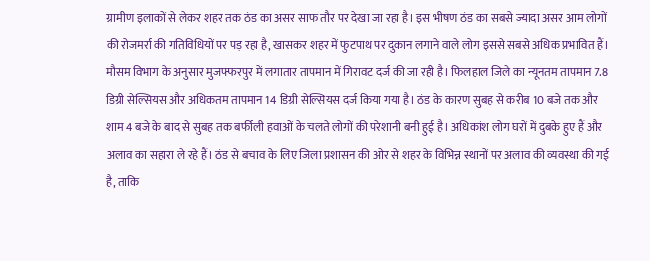ग्रामीण इलाकों से लेकर शहर तक ठंड का असर साफ तौर पर देखा जा रहा है। इस भीषण ठंड का सबसे ज्यादा असर आम लोगों की रोजमर्रा की गतिविधियों पर पड़ रहा है, खासकर शहर में फुटपाथ पर दुकान लगाने वाले लोग इससे सबसे अधिक प्रभावित हैं। मौसम विभाग के अनुसार मुजफ्फरपुर में लगातार तापमान में गिरावट दर्ज की जा रही है। फिलहाल जिले का न्यूनतम तापमान 7.8 डिग्री सेल्सियस और अधिकतम तापमान 14 डिग्री सेल्सियस दर्ज किया गया है। ठंड के कारण सुबह से करीब 10 बजे तक और शाम 4 बजे के बाद से सुबह तक बर्फीली हवाओं के चलते लोगों की परेशानी बनी हुई है। अधिकांश लोग घरों में दुबके हुए हैं और अलाव का सहारा ले रहे हैं। ठंड से बचाव के लिए जिला प्रशासन की ओर से शहर के विभिन्न स्थानों पर अलाव की व्यवस्था की गई है, ताकि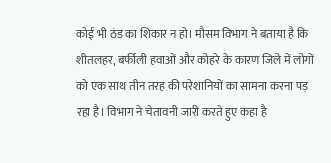कोई भी ठंड का शिकार न हो। मौसम विभाग ने बताया है कि शीतलहर, बर्फीली हवाओं और कोहरे के कारण जिले में लोगों को एक साथ तीन तरह की परेशानियों का सामना करना पड़ रहा है। विभाग ने चेतावनी जारी करते हुए कहा है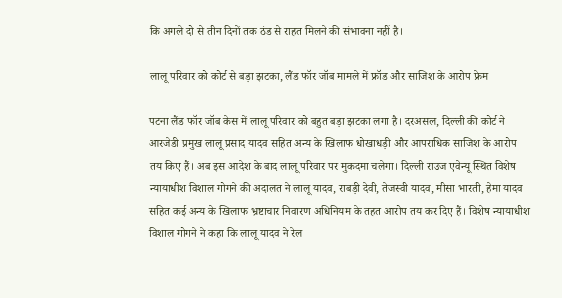कि अगले दो से तीन दिनों तक ठंड से राहत मिलने की संभावना नहीं है।

लालू परिवार को कोर्ट से बड़ा झटका, लैंड फॉर जॉब मामले में फ्रॉड और साजिश के आरोप फ्रेम

पटना लैंड फॉर जॉब केस में लालू परिवार को बहुत बड़ा झटका लगा है। दरअसल, दिल्ली की कोर्ट ने आरजेडी प्रमुख लालू प्रसाद यादव सहित अन्य के खिलाफ धोखाधड़ी और आपराधिक साजिश के आरोप तय किए हैं। अब इस आदेश के बाद लालू परिवार पर मुकदमा चलेगा। दिल्ली राउज एवेन्यू स्थित विशेष न्यायाधीश विशाल गोगने की अदालत ने लालू यादव, राबड़ी देवी, तेजस्वी यादव, मीसा भारती, हेमा यादव सहित कई अन्य के खिलाफ भ्रष्टाचार निवारण अधिनियम के तहत आरोप तय कर दिए हैं। विशेष न्यायाधीश विशाल गोगने ने कहा कि लालू यादव ने रेल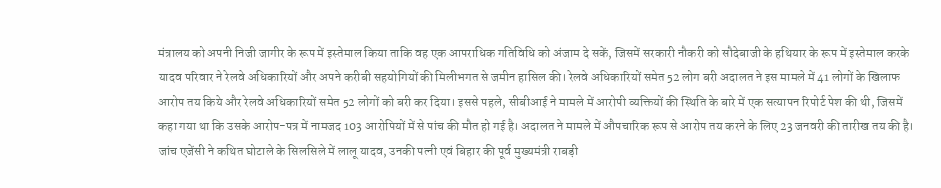मंत्रालय को अपनी निजी जागीर के रूप में इस्तेमाल किया ताकि वह एक आपराधिक गतिविधि को अंजाम दे सकें, जिसमें सरकारी नौकरी को सौदेबाजी के हथियार के रूप में इस्तेमाल करके यादव परिवार ने रेलवे अधिकारियों और अपने करीबी सहयोगियों की मिलीभगत से जमीन हासिल की। रेलवे अधिकारियों समेत 52 लोग बरी अदालत ने इस मामले में 41 लोगों के खिलाफ आरोप तय किये और रेलवे अधिकारियों समेत 52 लोगों को बरी कर दिया। इससे पहले, सीबीआई ने मामले में आरोपी व्यक्तियों की स्थिति के बारे में एक सत्यापन रिपोर्ट पेश की थी, जिसमें कहा गया था कि उसके आरोप-पत्र में नामजद 103 आरोपियों में से पांच की मौत हो गई है। अदालत ने मामले में औपचारिक रूप से आरोप तय करने के लिए 23 जनवरी की तारीख तय की है। जांच एजेंसी ने कथित घोटाले के सिलसिले में लालू यादव, उनकी पत्नी एवं बिहार की पूर्व मुख्यमंत्री राबड़ी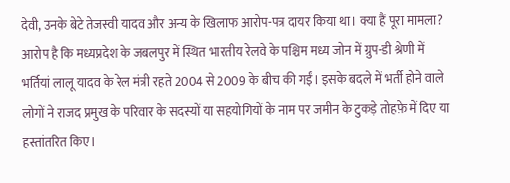देवी, उनके बेटे तेजस्वी यादव और अन्य के खिलाफ आरोप-पत्र दायर किया था। क्या हैं पूरा मामला? आरोप है कि मध्यप्रदेश के जबलपुर में स्थित भारतीय रेलवे के पश्चिम मध्य जोन में ग्रुप-डी श्रेणी में भर्तियां लालू यादव के रेल मंत्री रहते 2004 से 2009 के बीच की गईं। इसके बदले में भर्ती होने वाले लोगों ने राजद प्रमुख के परिवार के सदस्यों या सहयोगियों के नाम पर जमीन के टुकड़े तोहफ़े में दिए या हस्तांतरित किए।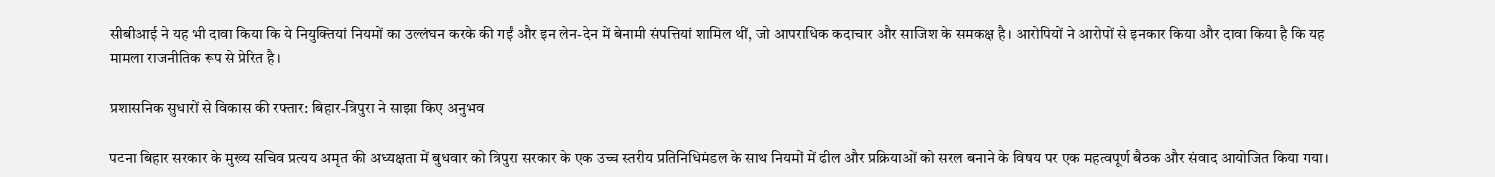सीबीआई ने यह भी दावा किया कि ये नियुक्तियां नियमों का उल्लंघन करके की गईं और इन लेन-देन में बेनामी संपत्तियां शामिल थीं, जो आपराधिक कदाचार और साजिश के समकक्ष है। आरोपियों ने आरोपों से इनकार किया और दावा किया है कि यह मामला राजनीतिक रूप से प्रेरित है।

प्रशासनिक सुधारों से विकास की रफ्तार: बिहार-त्रिपुरा ने साझा किए अनुभव

पटना बिहार सरकार के मुख्य सचिव प्रत्यय अमृत की अध्यक्षता में बुधवार को त्रिपुरा सरकार के एक उच्च स्तरीय प्रतिनिधिमंडल के साथ नियमों में ढील और प्रक्रियाओं को सरल बनाने के विषय पर एक महत्वपूर्ण बैठक और संवाद आयोजित किया गया।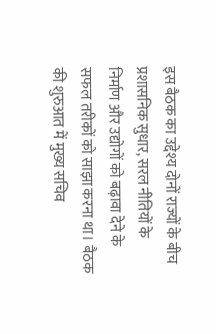इस बैठक का उद्देश्य दोनों राज्यों के बीच प्रशासनिक सुधार, सरल नीतियों के निर्माण और उद्योगों को बढ़ावा देने के सफल तरीकों को साझा करना था। बैठक की शुरुआत में मुख्य सचिव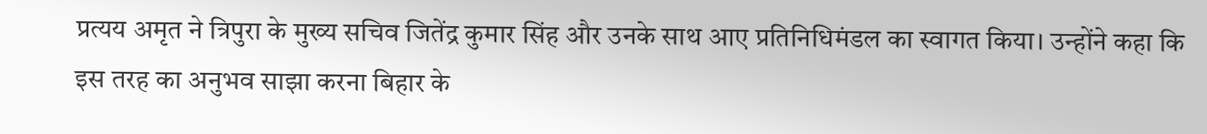प्रत्यय अमृत ने त्रिपुरा के मुख्य सचिव जितेंद्र कुमार सिंह और उनके साथ आए प्रतिनिधिमंडल का स्वागत किया। उन्होंने कहा कि इस तरह का अनुभव साझा करना बिहार के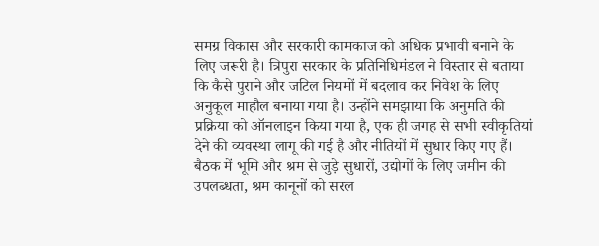समग्र विकास और सरकारी कामकाज को अधिक प्रभावी बनाने के लिए जरूरी है। त्रिपुरा सरकार के प्रतिनिधिमंडल ने विस्तार से बताया कि कैसे पुराने और जटिल नियमों में बदलाव कर निवेश के लिए अनुकूल माहौल बनाया गया है। उन्होंने समझाया कि अनुमति की प्रक्रिया को ऑनलाइन किया गया है, एक ही जगह से सभी स्वीकृतियां देने की व्यवस्था लागू की गई है और नीतियों में सुधार किए गए हैं। बैठक में भूमि और श्रम से जुड़े सुधारों, उद्योगों के लिए जमीन की उपलब्धता, श्रम कानूनों को सरल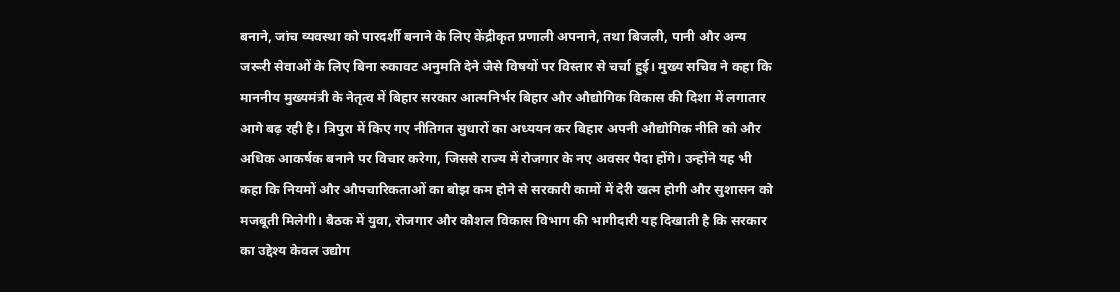बनाने, जांच व्यवस्था को पारदर्शी बनाने के लिए केंद्रीकृत प्रणाली अपनाने, तथा बिजली, पानी और अन्य जरूरी सेवाओं के लिए बिना रुकावट अनुमति देने जैसे विषयों पर विस्तार से चर्चा हुई। मुख्य सचिव ने कहा कि माननीय मुख्यमंत्री के नेतृत्व में बिहार सरकार आत्मनिर्भर बिहार और औद्योगिक विकास की दिशा में लगातार आगे बढ़ रही है। त्रिपुरा में किए गए नीतिगत सुधारों का अध्ययन कर बिहार अपनी औद्योगिक नीति को और अधिक आकर्षक बनाने पर विचार करेगा, जिससे राज्य में रोजगार के नए अवसर पैदा होंगे। उन्होंने यह भी कहा कि नियमों और औपचारिकताओं का बोझ कम होने से सरकारी कामों में देरी खत्म होगी और सुशासन को मजबूती मिलेगी। बैठक में युवा, रोजगार और कौशल विकास विभाग की भागीदारी यह दिखाती है कि सरकार का उद्देश्य केवल उद्योग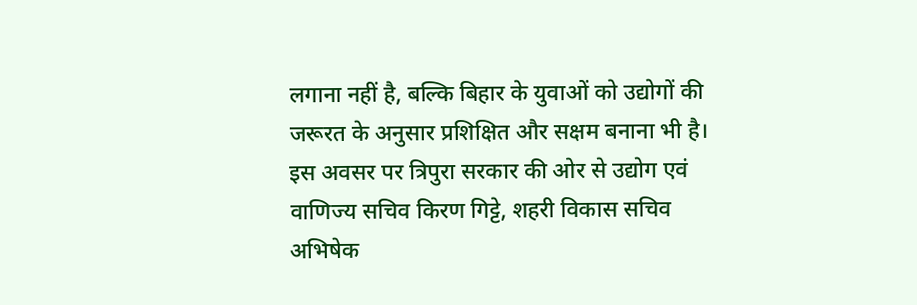लगाना नहीं है, बल्कि बिहार के युवाओं को उद्योगों की जरूरत के अनुसार प्रशिक्षित और सक्षम बनाना भी है। इस अवसर पर त्रिपुरा सरकार की ओर से उद्योग एवं वाणिज्य सचिव किरण गिट्टे, शहरी विकास सचिव अभिषेक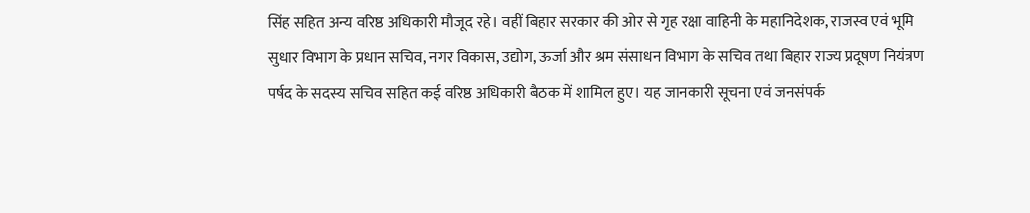सिंह सहित अन्य वरिष्ठ अधिकारी मौजूद रहे। वहीं बिहार सरकार की ओर से गृह रक्षा वाहिनी के महानिदेशक, राजस्व एवं भूमि सुधार विभाग के प्रधान सचिव, नगर विकास, उद्योग, ऊर्जा और श्रम संसाधन विभाग के सचिव तथा बिहार राज्य प्रदूषण नियंत्रण पर्षद के सदस्य सचिव सहित कई वरिष्ठ अधिकारी बैठक में शामिल हुए। यह जानकारी सूचना एवं जनसंपर्क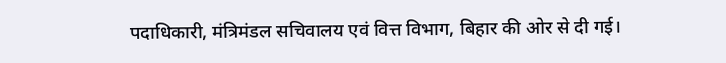पदाधिकारी, मंत्रिमंडल सचिवालय एवं वित्त विभाग, बिहार की ओर से दी गई।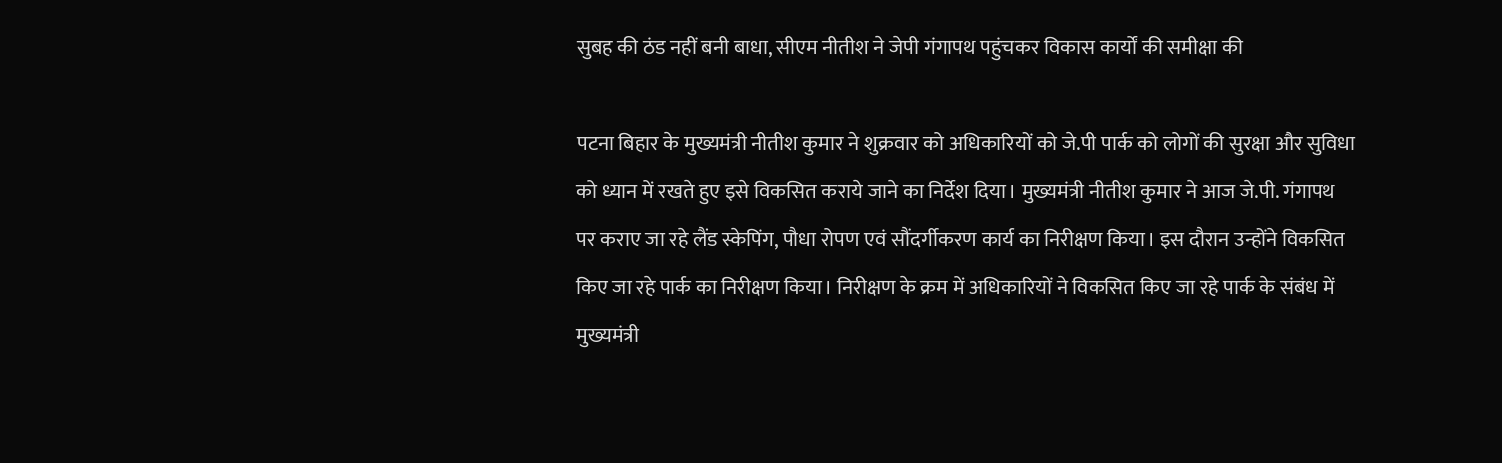सुबह की ठंड नहीं बनी बाधा, सीएम नीतीश ने जेपी गंगापथ पहुंचकर विकास कार्यों की समीक्षा की

पटना बिहार के मुख्यमंत्री नीतीश कुमार ने शुक्रवार को अधिकारियों को जे.पी पार्क को लोगों की सुरक्षा और सुविधा को ध्यान में रखते हुए इसे विकसित कराये जाने का निर्देश दिया। मुख्यमंत्री नीतीश कुमार ने आज जे.पी. गंगापथ पर कराए जा रहे लैंड स्केपिंग, पौधा रोपण एवं सौंदर्गीकरण कार्य का निरीक्षण किया। इस दौरान उन्होंने विकसित किए जा रहे पार्क का निरीक्षण किया। निरीक्षण के क्रम में अधिकारियों ने विकसित किए जा रहे पार्क के संबंध में मुख्यमंत्री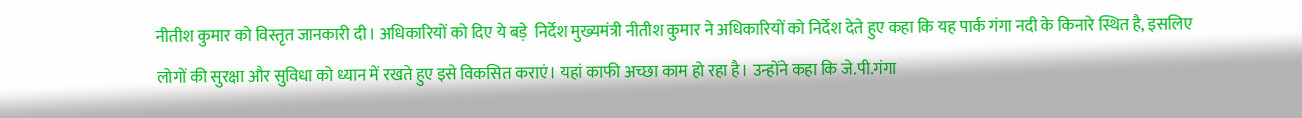नीतीश कुमार को विस्तृत जानकारी दी। अधिकारियों को दिए ये बड़े  निर्देश मुख्यमंत्री नीतीश कुमार ने अधिकारियों को निर्देश देते हुए कहा कि यह पार्क गंगा नदी के किनारे स्थित है, इसलिए लोगों की सुरक्षा और सुविधा को ध्यान में रखते हुए इसे विकसित कराएं। यहां काफी अच्छा काम हो रहा है। उन्होंने कहा कि जे.पी.गंगा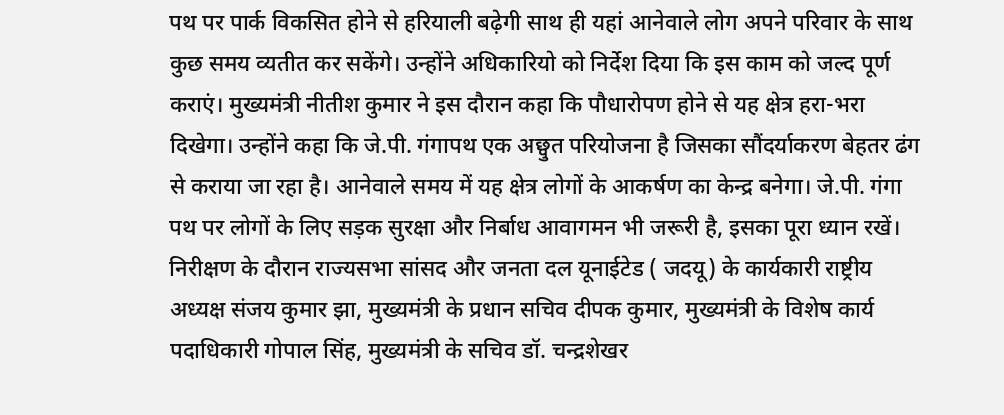पथ पर पार्क विकसित होने से हरियाली बढ़ेगी साथ ही यहां आनेवाले लोग अपने परिवार के साथ कुछ समय व्यतीत कर सकेंगे। उन्होंने अधिकारियो को निर्देश दिया कि इस काम को जल्द पूर्ण कराएं। मुख्यमंत्री नीतीश कुमार ने इस दौरान कहा कि पौधारोपण होने से यह क्षेत्र हरा-भरा दिखेगा। उन्होंने कहा कि जे.पी. गंगापथ एक अछ्वुत परियोजना है जिसका सौंदर्याकरण बेहतर ढंग से कराया जा रहा है। आनेवाले समय में यह क्षेत्र लोगों के आकर्षण का केन्द्र बनेगा। जे.पी. गंगा पथ पर लोगों के लिए सड़क सुरक्षा और निर्बाध आवागमन भी जरूरी है, इसका पूरा ध्यान रखें। निरीक्षण के दौरान राज्यसभा सांसद और जनता दल यूनाईटेड ( जदयू) के कार्यकारी राष्ट्रीय अध्यक्ष संजय कुमार झा, मुख्यमंत्री के प्रधान सचिव दीपक कुमार, मुख्यमंत्री के विशेष कार्य पदाधिकारी गोपाल सिंह, मुख्यमंत्री के सचिव डॉ. चन्द्रशेखर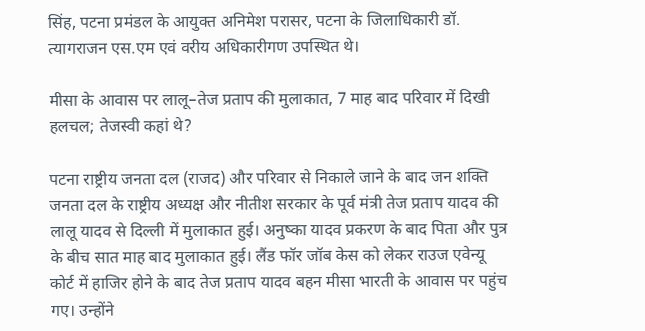सिंह, पटना प्रमंडल के आयुक्त अनिमेश परासर, पटना के जिलाधिकारी डॉ. त्यागराजन एस.एम एवं वरीय अधिकारीगण उपस्थित थे।

मीसा के आवास पर लालू–तेज प्रताप की मुलाकात, 7 माह बाद परिवार में दिखी हलचल; तेजस्वी कहां थे?

पटना राष्ट्रीय जनता दल (राजद) और परिवार से निकाले जाने के बाद जन शक्ति जनता दल के राष्ट्रीय अध्यक्ष और नीतीश सरकार के पूर्व मंत्री तेज प्रताप यादव की लालू यादव से दिल्ली में मुलाकात हुई। अनुष्का यादव प्रकरण के बाद पिता और पुत्र के बीच सात माह बाद मुलाकात हुई। लैंड फॉर जॉब केस को लेकर राउज एवेन्यू कोर्ट में हाजिर होने के बाद तेज प्रताप यादव बहन मीसा भारती के आवास पर पहुंच गए। उन्होंने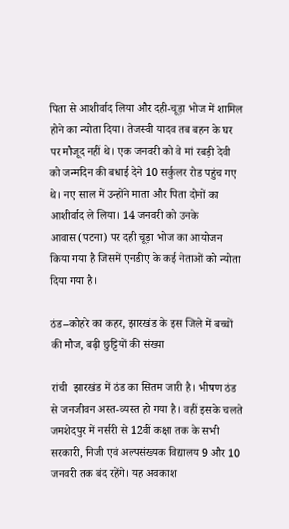पिता से आशीर्वाद लिया और दही-चूड़ा भोज में शामिल होने का न्योता दिया। तेजस्वी यादव तब बहन के घर पर मौजूद नहीं थे। एक जनवरी को वे मां रबड़ी देवी को जन्मदिन की बधाई देने 10 सर्कुलर रोड पहुंच गए थे। नए साल में उन्होंने माता और पिता दोनों का आशीर्वाद ले लिया। 14 जनवरी को उनके आवास(पटना) पर दही चूड़ा भोज का आयोजन किया गया है जिसमें एनडीए के कई नेताओं को न्योता दिया गया है।

ठंड–कोहरे का कहर, झारखंड के इस जिले में बच्चों की मौज, बढ़ी छुट्टियों की संख्या

रांची  झारखंड में ठंड का सितम जारी है। भीषण ठंड से जनजीवन अस्त-व्यस्त हो गया है। वहीं इसके चलते जमशेदपुर में नर्सरी से 12वीं कक्षा तक के सभी सरकारी, निजी एवं अल्पसंख्यक विद्यालय 9 और 10 जनवरी तक बंद रहेंगे। यह अवकाश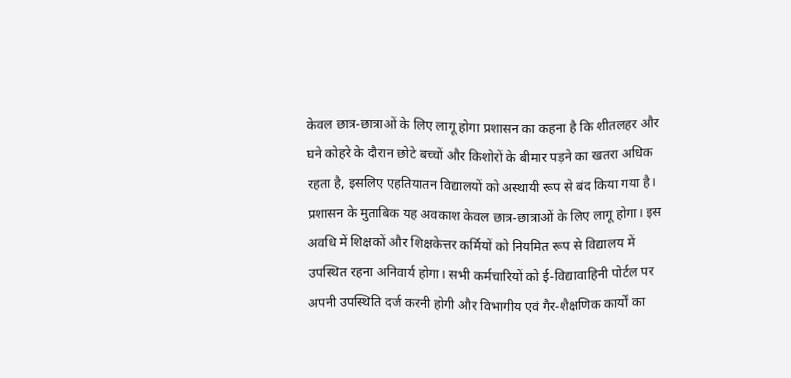केवल छात्र-छात्राओं के लिए लागू होगा प्रशासन का कहना है कि शीतलहर और घने कोहरे के दौरान छोटे बच्चों और किशोरों के बीमार पड़ने का खतरा अधिक रहता है, इसलिए एहतियातन विद्यालयों को अस्थायी रूप से बंद किया गया है। प्रशासन के मुताबिक यह अवकाश केवल छात्र-छात्राओं के लिए लागू होगा। इस अवधि में शिक्षकों और शिक्षकेत्तर कर्मियों को नियमित रूप से विद्यालय में उपस्थित रहना अनिवार्य होगा। सभी कर्मचारियों को ई-विद्यावाहिनी पोर्टल पर अपनी उपस्थिति दर्ज करनी होगी और विभागीय एवं गैर-शैक्षणिक कार्यों का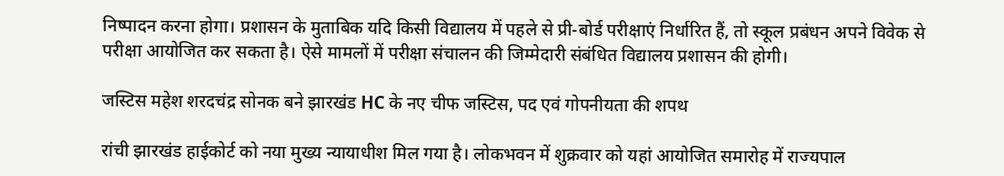निष्पादन करना होगा। प्रशासन के मुताबिक यदि किसी विद्यालय में पहले से प्री-बोर्ड परीक्षाएं निर्धारित हैं, तो स्कूल प्रबंधन अपने विवेक से परीक्षा आयोजित कर सकता है। ऐसे मामलों में परीक्षा संचालन की जिम्मेदारी संबंधित विद्यालय प्रशासन की होगी।

जस्टिस महेश शरदचंद्र सोनक बने झारखंड HC के नए चीफ जस्टिस, पद एवं गोपनीयता की शपथ

रांची झारखंड हाईकोर्ट को नया मुख्य न्यायाधीश मिल गया है। लोकभवन में शुक्रवार को यहां आयोजित समारोह में राज्यपाल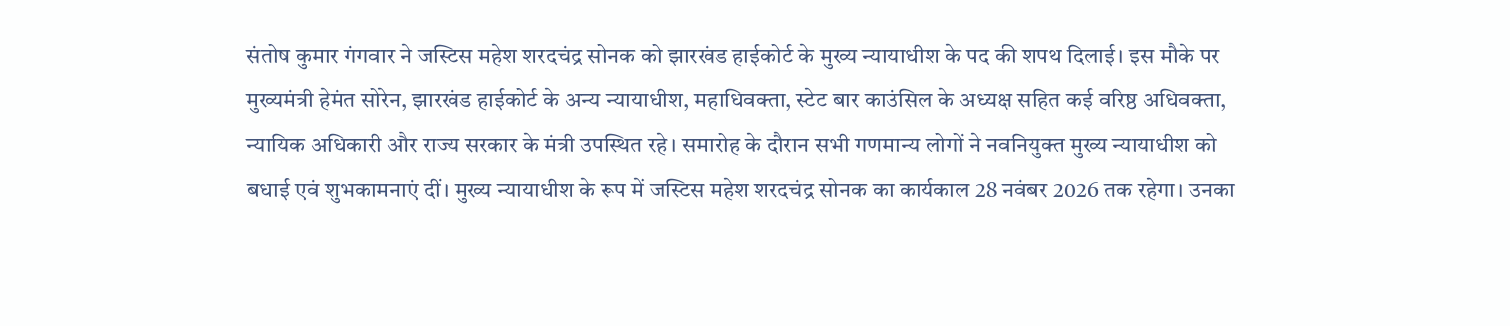संतोष कुमार गंगवार ने जस्टिस महेश शरदचंद्र सोनक को झारखंड हाईकोर्ट के मुख्य न्यायाधीश के पद की शपथ दिलाई। इस मौके पर मुख्यमंत्री हेमंत सोरेन, झारखंड हाईकोर्ट के अन्य न्यायाधीश, महाधिवक्ता, स्टेट बार काउंसिल के अध्यक्ष सहित कई वरिष्ठ अधिवक्ता, न्यायिक अधिकारी और राज्य सरकार के मंत्री उपस्थित रहे। समारोह के दौरान सभी गणमान्य लोगों ने नवनियुक्त मुख्य न्यायाधीश को बधाई एवं शुभकामनाएं दीं। मुख्य न्यायाधीश के रूप में जस्टिस महेश शरदचंद्र सोनक का कार्यकाल 28 नवंबर 2026 तक रहेगा। उनका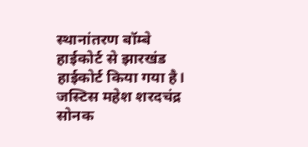स्थानांतरण बॉम्बे हाईकोर्ट से झारखंड हाईकोर्ट किया गया है। जस्टिस महेश शरदचंद्र सोनक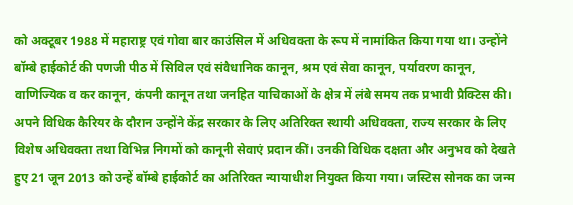को अक्टूबर 1988 में महाराष्ट्र एवं गोवा बार काउंसिल में अधिवक्ता के रूप में नामांकित किया गया था। उन्होंने बॉम्बे हाईकोर्ट की पणजी पीठ में सिविल एवं संवैधानिक कानून, श्रम एवं सेवा कानून, पर्यावरण कानून, वाणिज्यिक व कर कानून, कंपनी कानून तथा जनहित याचिकाओं के क्षेत्र में लंबे समय तक प्रभावी प्रैक्टिस की। अपने विधिक कैरियर के दौरान उन्होंने केंद्र सरकार के लिए अतिरिक्त स्थायी अधिवक्ता, राज्य सरकार के लिए विशेष अधिवक्ता तथा विभिन्न निगमों को कानूनी सेवाएं प्रदान कीं। उनकी विधिक दक्षता और अनुभव को देखते हुए 21 जून 2013 को उन्हें बॉम्बे हाईकोर्ट का अतिरिक्त न्यायाधीश नियुक्त किया गया। जस्टिस सोनक का जन्म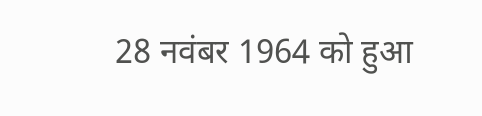28 नवंबर 1964 को हुआ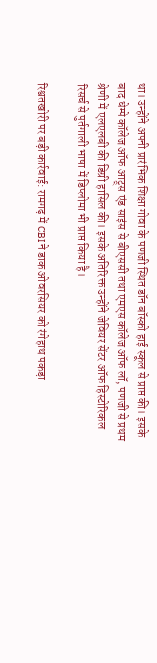था। उन्होंने अपनी प्रारंभिक शिक्षा गोवा के पणजी स्थित डॉन बॉस्को हाई स्कूल से प्राप्त की। इसके बाद धेम्पे कॉलेज ऑफ आट्र्स एंड साइंस से बीएससी तथा एमएस कॉलेज ऑफ लॉ, पणजी से प्रथम श्रेणी में एलएलबी की डिग्री हासिल की। इसके अतिरिक्त उन्होंने जेवियर सेंटर ऑफ हिस्टोरिकल रिसर्च से पुर्तगाली भाषा में डिप्लोमा भी प्राप्त किया है।

रिश्वतखोरी पर बड़ी कार्रवाई: रामगढ़ में CBI ने डाक ओवरसियर को रंगेहाथ पकड़ा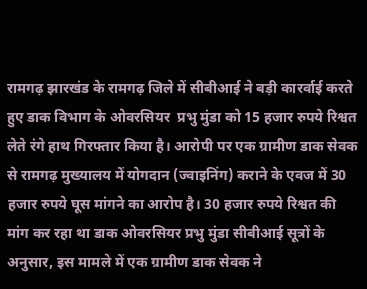रामगढ़ झारखंड के रामगढ़ जिले में सीबीआई ने बड़ी कारर्वाई करते हुए डाक विभाग के ओवरसियर  प्रभु मुंडा को 15 हजार रुपये रिश्वत लेते रंगे हाथ गिरफ्तार किया है। आरोपी पर एक ग्रामीण डाक सेवक से रामगढ़ मुख्यालय में योगदान (ज्वाइनिंग) कराने के एवज में 30 हजार रुपये घूस मांगने का आरोप है। 30 हजार रुपये रिश्वत की मांग कर रहा था डाक ओवरसियर प्रभु मुंडा सीबीआई सूत्रों के अनुसार, इस मामले में एक ग्रामीण डाक सेवक ने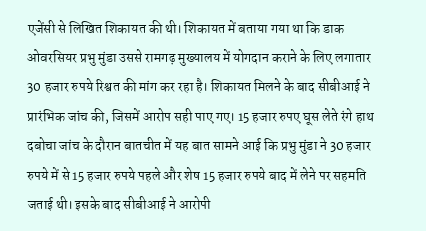एजेंसी से लिखित शिकायत की थी। शिकायत में बताया गया था कि डाक ओवरसियर प्रभु मुंडा उससे रामगढ़ मुख्यालय में योगदान कराने के लिए लगातार 30 हजार रुपये रिश्वत की मांग कर रहा है। शिकायत मिलने के बाद सीबीआई ने प्रारंभिक जांच की, जिसमें आरोप सही पाए गए। 15 हजार रुपए घूस लेते रंगे हाथ दबोचा जांच के दौरान बातचीत में यह बात सामने आई कि प्रभु मुंडा ने 30 हजार रुपये में से 15 हजार रुपये पहले और शेष 15 हजार रुपये बाद में लेने पर सहमति जताई थी। इसके बाद सीबीआई ने आरोपी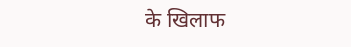के खिलाफ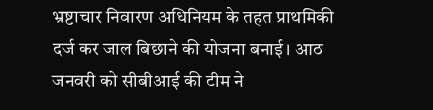भ्रष्टाचार निवारण अधिनियम के तहत प्राथमिकी दर्ज कर जाल बिछाने की योजना बनाई। आठ जनवरी को सीबीआई की टीम ने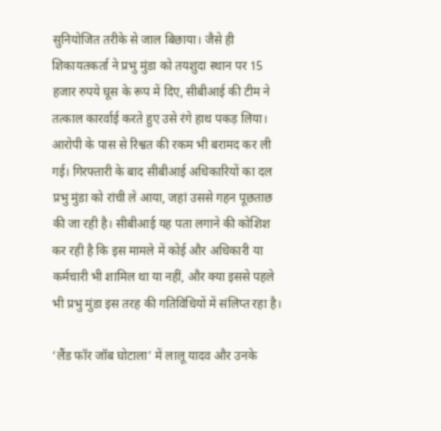सुनियोजित तरीके से जाल बिछाया। जैसे ही शिकायतकर्ता ने प्रभु मुंडा को तयशुदा स्थान पर 15 हजार रुपये घूस के रूप में दिए, सीबीआई की टीम ने तत्काल कारर्वाई करते हुए उसे रंगे हाथ पकड़ लिया। आरोपी के पास से रिश्वत की रकम भी बरामद कर ली गई। गिरफ्तारी के बाद सीबीआई अधिकारियों का दल प्रभु मुंडा को रांची ले आया, जहां उससे गहन पूछताछ की जा रही है। सीबीआई यह पता लगाने की कोशिश कर रही है कि इस मामले में कोई और अधिकारी या कर्मचारी भी शामिल था या नहीं, और क्या इससे पहले भी प्रभु मुंडा इस तरह की गतिविधियों में संलिप्त रहा है।

‘लैंड फॉर जॉब घोटाला’ में लालू यादव और उनके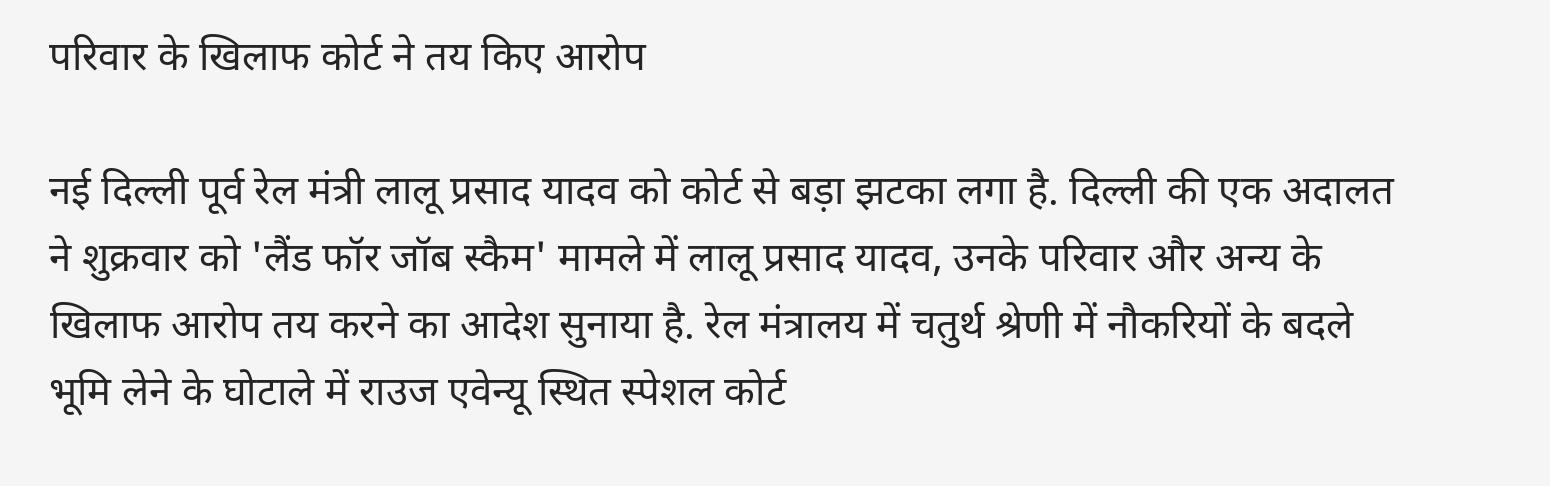परिवार के खिलाफ कोर्ट ने तय किए आरोप

नई दिल्ली पूर्व रेल मंत्री लालू प्रसाद यादव को कोर्ट से बड़ा झटका लगा है. दिल्ली की एक अदालत ने शुक्रवार को 'लैंड फॉर जॉब स्कैम' मामले में लालू प्रसाद यादव, उनके परिवार और अन्य के खिलाफ आरोप तय करने का आदेश सुनाया है. रेल मंत्रालय में चतुर्थ श्रेणी में नौकरियों के बदले भूमि लेने के घोटाले में राउज एवेन्यू स्थित स्पेशल कोर्ट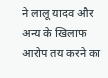ने लालू यादव और अन्य के खिलाफ आरोप तय करने का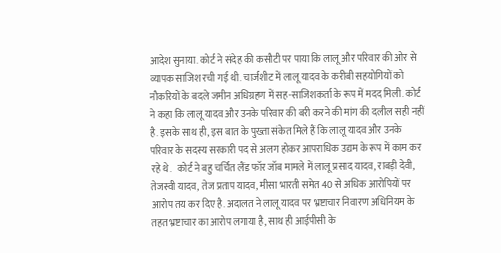आदेश सुनाया. कोर्ट ने संदेह की कसौटी पर पाया कि लालू और परिवार की ओर से व्यापक साजिश रची गई थी. चार्जशीट में लालू यादव के करीबी सहयोगियों को नौकरियों के बदले जमीन अधिग्रहण में सह-साजिशकर्ता के रूप में मदद मिली. कोर्ट ने कहा कि लालू यादव और उनके परिवार की बरी करने की मांग की दलील सही नहीं है. इसके साथ ही, इस बात के पुख्ता संकेत मिले हैं कि लालू यादव और उनके परिवार के सदस्य सरकारी पद से अलग होकर आपराधिक उद्यम के रूप में काम कर रहे थे.   कोर्ट ने बहु चर्चित लैंड फॉर जॉब मामले में लालू प्रसाद यादव, राबड़ी देवी, तेजस्वी यादव, तेज प्रताप यादव, मीसा भारती समेत 40 से अधिक आरोपियों पर आरोप तय कर दिए है. अदालत ने लालू यादव पर भ्रष्टाचार निवारण अधिनियम के तहत भ्रष्टाचार का आरोप लगाया है, साथ ही आईपीसी के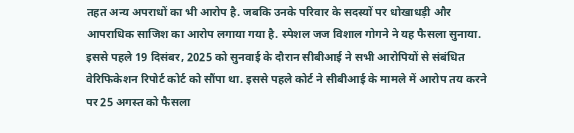तहत अन्य अपराधों का भी आरोप है. जबकि उनके परिवार के सदस्यों पर धोखाधड़ी और आपराधिक साजिश का आरोप लगाया गया है. स्पेशल जज विशाल गोगने ने यह फैसला सुनाया. इससे पहले 19 दिसंबर, 2025 को सुनवाई के दौरान सीबीआई ने सभी आरोपियों से संबंधित वेरिफिकेशन रिपोर्ट कोर्ट को सौंपा था. इससे पहले कोर्ट ने सीबीआई के मामले में आरोप तय करने पर 25 अगस्त को फैसला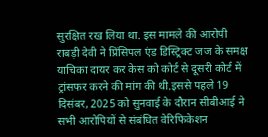सुरक्षित रख लिया था. इस मामले की आरोपी राबड़ी देवी ने प्रिंसिपल एंड डिस्ट्रिक्ट जज के समक्ष याचिका दायर कर केस को कोर्ट से दूसरी कोर्ट में ट्रांसफर करने की मांग की थी.इससे पहले 19 दिसंबर, 2025 को सुनवाई के दौरान सीबीआई ने सभी आरोपियों से संबंधित वेरिफिकेशन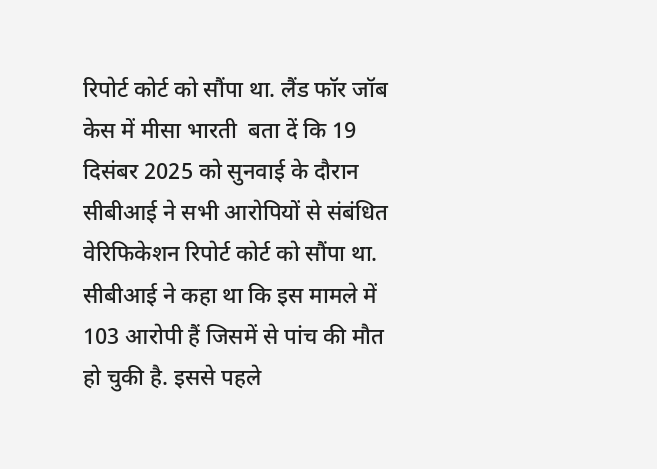रिपोर्ट कोर्ट को सौंपा था. लैंड फॉर जॉब केस में मीसा भारती  बता दें कि 19 दिसंबर 2025 को सुनवाई के दौरान सीबीआई ने सभी आरोपियों से संबंधित वेरिफिकेशन रिपोर्ट कोर्ट को सौंपा था. सीबीआई ने कहा था कि इस मामले में 103 आरोपी हैं जिसमें से पांच की मौत हो चुकी है. इससे पहले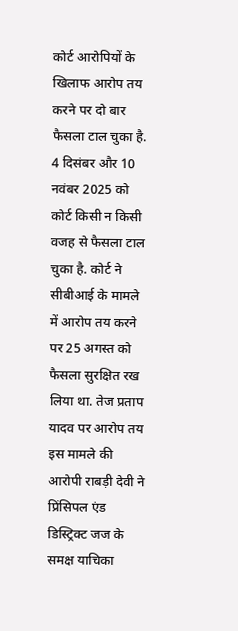कोर्ट आरोपियों के खिलाफ आरोप तय करने पर दो बार फैसला टाल चुका है. 4 दिसंबर और 10 नवंबर 2025 को कोर्ट किसी न किसी वजह से फैसला टाल चुका है. कोर्ट ने सीबीआई के मामले में आरोप तय करने पर 25 अगस्त को फैसला सुरक्षित रख लिया था. तेज प्रताप यादव पर आरोप तय इस मामले की आरोपी राबड़ी देवी ने प्रिंसिपल एंड डिस्ट्रिक्ट जज के समक्ष याचिका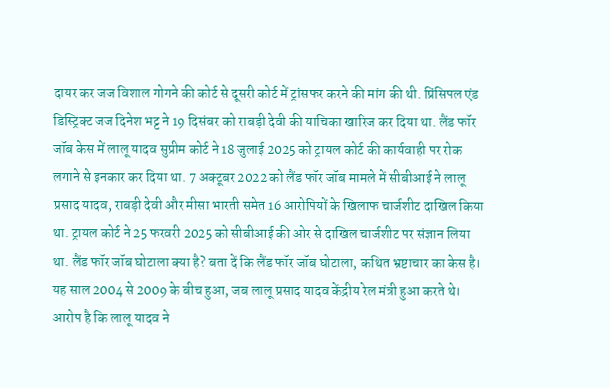दायर कर जज विशाल गोगने की कोर्ट से दूसरी कोर्ट में ट्रांसफर करने की मांग की थी. प्रिंसिपल एंड डिस्ट्रिक्ट जज दिनेश भट्ट ने 19 दिसंबर को राबड़ी देवी की याचिका खारिज कर दिया था. लैंड फॉर जॉब केस में लालू यादव सुप्रीम कोर्ट ने 18 जुलाई 2025 को ट्रायल कोर्ट की कार्यवाही पर रोक लगाने से इनकार कर दिया था. 7 अक्टूबर 2022 को लैंड फॉर जॉब मामले में सीबीआई ने लालू प्रसाद यादव, राबड़ी देवी और मीसा भारती समेत 16 आरोपियों के खिलाफ चार्जशीट दाखिल किया था. ट्रायल कोर्ट ने 25 फरवरी 2025 को सीबीआई की ओर से दाखिल चार्जशीट पर संज्ञान लिया था. लैंड फॉर जॉब घोटाला क्या है? बता दें कि लैंड फॉर जॉब घोटाला, कथित भ्रष्टाचार का केस है। यह साल 2004 से 2009 के बीच हुआ, जब लालू प्रसाद यादव केंद्रीय रेल मंत्री हुआ करते थे। आरोप है कि लालू यादव ने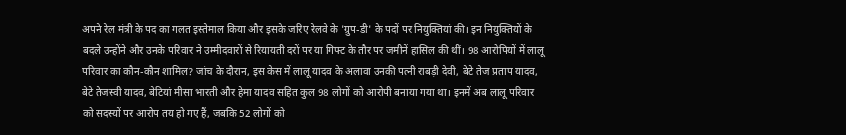अपने रेल मंत्री के पद का गलत इस्तेमाल किया और इसके जरिए रेलवे के 'ग्रुप-डी' के पदों पर नियुक्तियां की। इन नियुक्तियों के बदले उन्होंने और उनके परिवार ने उम्मीदवारों से रियायती दरों पर या गिफ्ट के तौर पर जमीनें हासिल की थीं। 98 आरोपियों में लालू परिवार का कौन-कौन शामिल? जांच के दौरान, इस केस में लालू यादव के अलावा उनकी पत्नी राबड़ी देवी, बेटे तेज प्रताप यादव, बेटे तेजस्वी यादव, बेटियां मीसा भारती और हेमा यादव सहित कुल 98 लोगों को आरोपी बनाया गया था। इनमें अब लालू परिवार को सदस्यों पर आरोप तय हो गए हैं, जबकि 52 लोगों को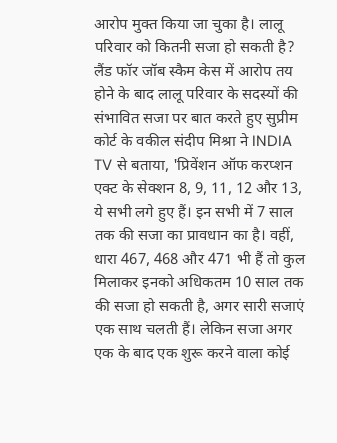आरोप मुक्त किया जा चुका है। लालू परिवार को कितनी सजा हो सकती है? लैंड फॉर जॉब स्कैम केस में आरोप तय होने के बाद लालू परिवार के सदस्यों की संभावित सजा पर बात करते हुए सुप्रीम कोर्ट के वकील संदीप मिश्रा ने INDIA TV से बताया, 'प्रिवेंशन ऑफ करप्शन एक्ट के सेक्शन 8, 9, 11, 12 और 13, ये सभी लगे हुए हैं। इन सभी में 7 साल तक की सजा का प्रावधान का है। वहीं, धारा 467, 468 और 471 भी हैं तो कुल मिलाकर इनको अधिकतम 10 साल तक की सजा हो सकती है, अगर सारी सजाएं एक साथ चलती हैं। लेकिन सजा अगर एक के बाद एक शुरू करने वाला कोई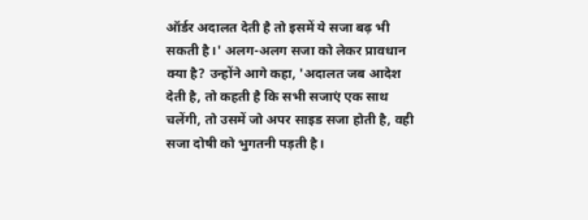ऑर्डर अदालत देती है तो इसमें ये सजा बढ़ भी सकती है।' अलग-अलग सजा को लेकर प्रावधान क्या है? उन्होंने आगे कहा, 'अदालत जब आदेश देती है, तो कहती है कि सभी सजाएं एक साथ चलेंगी, तो उसमें जो अपर साइड सजा होती है, वही सजा दोषी को भुगतनी पड़ती है।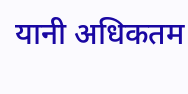यानी अधिकतम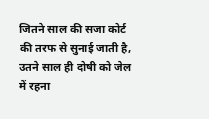जितने साल की सजा कोर्ट की तरफ से सुनाई जाती है, उतने साल ही दोषी को जेल में रहना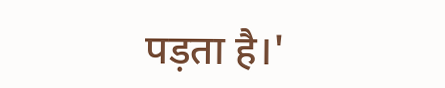पड़ता है।'